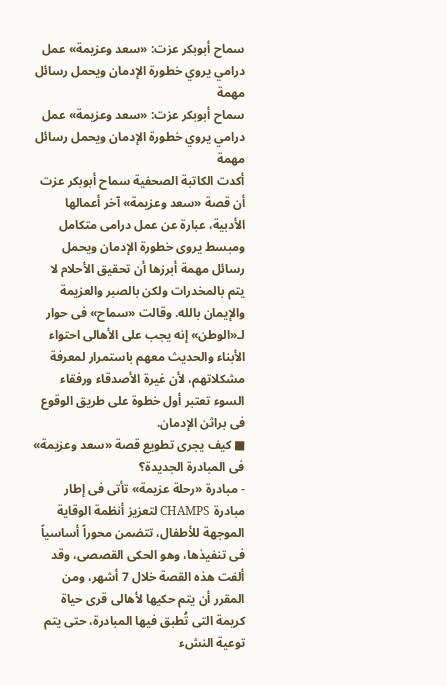سماح أبوبكر عزت: «سعد وعزيمة» عمل درامي يروي خطورة الإدمان ويحمل رسائل مهمة
سماح أبوبكر عزت: «سعد وعزيمة» عمل درامي يروي خطورة الإدمان ويحمل رسائل مهمة
أكدت الكاتبة الصحفية سماح أبوبكر عزت أن قصة «سعد وعزيمة» آخر أعمالها الأدبية، عبارة عن عمل درامى متكامل ومبسط يروى خطورة الإدمان ويحمل رسائل مهمة أبرزها أن تحقيق الأحلام لا يتم بالمخدرات ولكن بالصبر والعزيمة والإيمان بالله. وقالت «سماح» فى حوار لـ«الوطن» إنه يجب على الأهالى احتواء الأبناء والحديث معهم باستمرار لمعرفة مشكلاتهم، لأن غيرة الأصدقاء ورفقاء السوء تعتبر أول خطوة على طريق الوقوع فى براثن الإدمان.
■ كيف يجرى تطويع قصة «سعد وعزيمة» فى المبادرة الجديدة؟
- مبادرة «رحلة عزيمة» تأتى فى إطار مبادرة CHAMPS لتعزيز أنظمة الوقاية الموجهة للأطفال، تتضمن محوراً أساسياً فى تنفيذها، وهو الحكى القصصى، وقد ألفت هذه القصة خلال 7 أشهر، ومن المقرر أن يتم حكيها لأهالى قرى حياة كريمة التى تُطبق فيها المبادرة، حتى يتم توعية النشء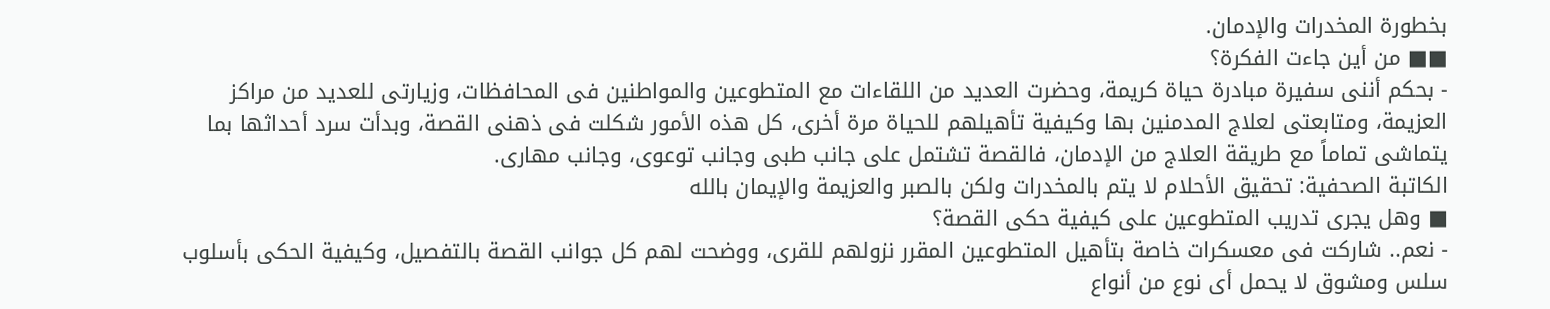بخطورة المخدرات والإدمان.
■■ من أين جاءت الفكرة؟
- بحكم أننى سفيرة مبادرة حياة كريمة، وحضرت العديد من اللقاءات مع المتطوعين والمواطنين فى المحافظات، وزيارتى للعديد من مراكز العزيمة، ومتابعتى لعلاج المدمنين بها وكيفية تأهيلهم للحياة مرة أخرى، كل هذه الأمور شكلت فى ذهنى القصة، وبدأت سرد أحداثها بما يتماشى تماماً مع طريقة العلاج من الإدمان، فالقصة تشتمل على جانب طبى وجانب توعوى، وجانب مهارى.
الكاتبة الصحفية: تحقيق الأحلام لا يتم بالمخدرات ولكن بالصبر والعزيمة والإيمان بالله
■ وهل يجرى تدريب المتطوعين على كيفية حكى القصة؟
- نعم.. شاركت فى معسكرات خاصة بتأهيل المتطوعين المقرر نزولهم للقرى، ووضحت لهم كل جوانب القصة بالتفصيل، وكيفية الحكى بأسلوب سلس ومشوق لا يحمل أى نوع من أنواع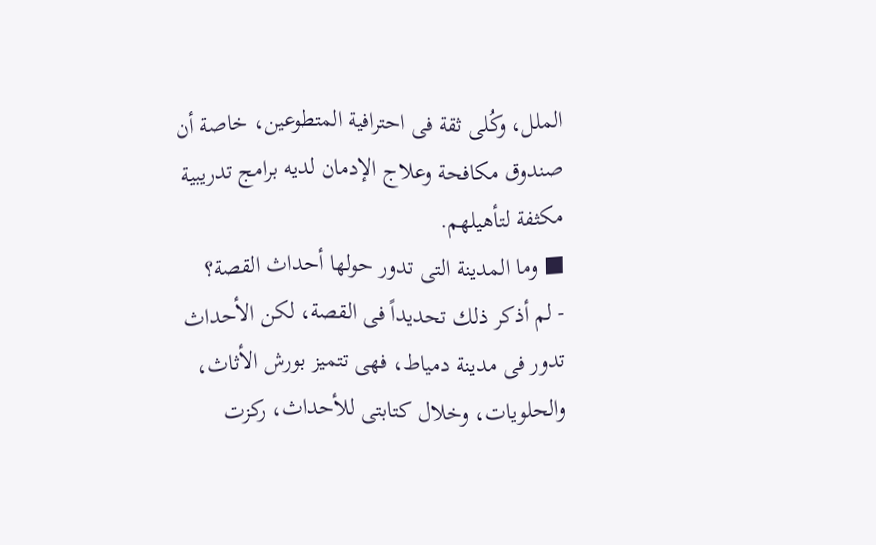الملل، وكُلى ثقة فى احترافية المتطوعين، خاصة أن صندوق مكافحة وعلاج الإدمان لديه برامج تدريبية مكثفة لتأهيلهم.
■ وما المدينة التى تدور حولها أحداث القصة؟
- لم أذكر ذلك تحديداً فى القصة، لكن الأحداث تدور فى مدينة دمياط، فهى تتميز بورش الأثاث، والحلويات، وخلال كتابتى للأحداث، ركزت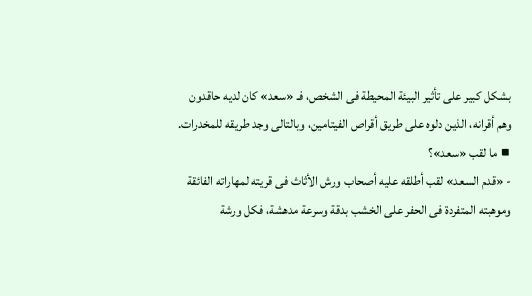بشكل كبير على تأثير البيئة المحيطة فى الشخص، فـ «سعد» كان لديه حاقدون وهم أقرانه، الذين دلوه على طريق أقراص الفيتامين، وبالتالى وجد طريقه للمخدرات.
■ ما لقب «سعد»؟
- «قدم السعد» لقب أطلقه عليه أصحاب ورش الأثاث فى قريته لمهاراته الفائقة وموهبته المتفردة فى الحفر على الخشب بدقة وسرعة مدهشة، فكل ورشة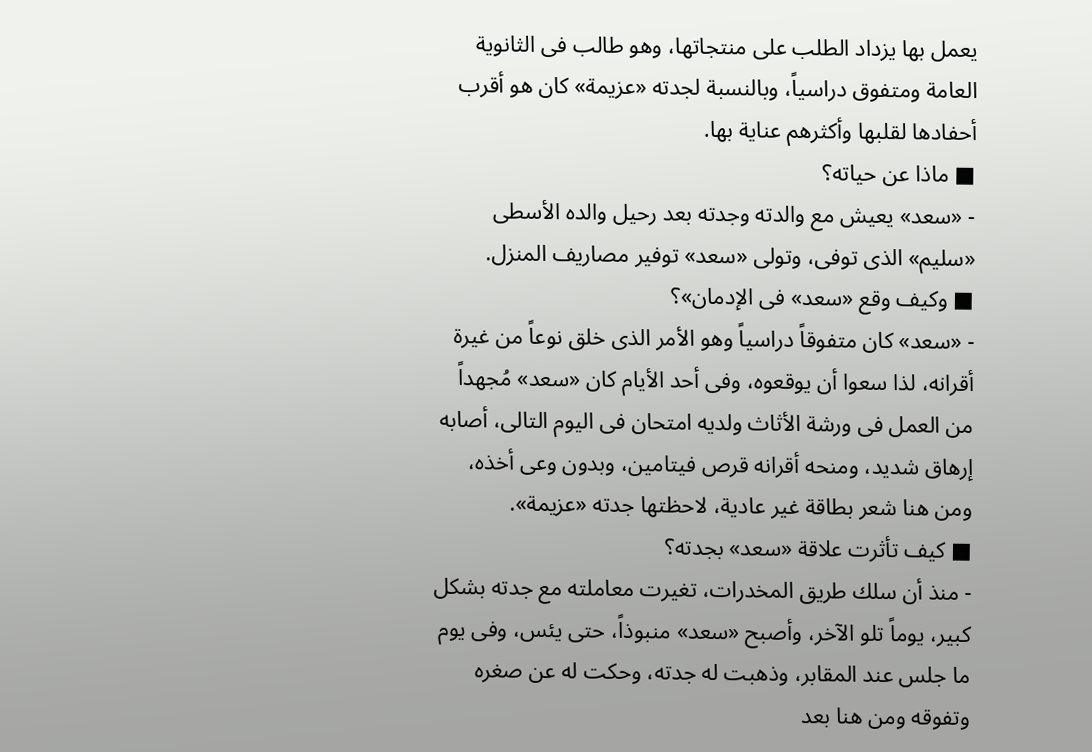يعمل بها يزداد الطلب على منتجاتها، وهو طالب فى الثانوية العامة ومتفوق دراسياً، وبالنسبة لجدته «عزيمة» كان هو أقرب أحفادها لقلبها وأكثرهم عناية بها.
■ ماذا عن حياته؟
- «سعد» يعيش مع والدته وجدته بعد رحيل والده الأسطى «سليم» الذى توفى، وتولى «سعد» توفير مصاريف المنزل.
■ وكيف وقع «سعد» فى الإدمان»؟
- «سعد» كان متفوقاً دراسياً وهو الأمر الذى خلق نوعاً من غيرة أقرانه، لذا سعوا أن يوقعوه، وفى أحد الأيام كان «سعد» مُجهداً من العمل فى ورشة الأثاث ولديه امتحان فى اليوم التالى، أصابه إرهاق شديد، ومنحه أقرانه قرص فيتامين، وبدون وعى أخذه، ومن هنا شعر بطاقة غير عادية، لاحظتها جدته «عزيمة».
■ كيف تأثرت علاقة «سعد» بجدته؟
- منذ أن سلك طريق المخدرات، تغيرت معاملته مع جدته بشكل كبير، يوماً تلو الآخر، وأصبح «سعد» منبوذاً، حتى يئس، وفى يوم ما جلس عند المقابر، وذهبت له جدته، وحكت له عن صغره وتفوقه ومن هنا بعد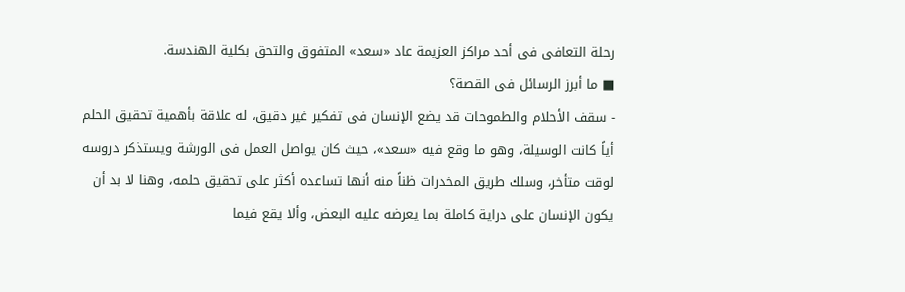رحلة التعافى فى أحد مراكز العزيمة عاد «سعد» المتفوق والتحق بكلية الهندسة.
■ ما أبرز الرسائل فى القصة؟
- سقف الأحلام والطموحات قد يضع الإنسان فى تفكير غير دقيق، له علاقة بأهمية تحقيق الحلم أياً كانت الوسيلة، وهو ما وقع فيه «سعد»، حيث كان يواصل العمل فى الورشة ويستذكر دروسه لوقت متأخر، وسلك طريق المخدرات ظناً منه أنها تساعده أكثر على تحقيق حلمه، وهنا لا بد أن يكون الإنسان على دراية كاملة بما يعرضه عليه البعض، وألا يقع فيما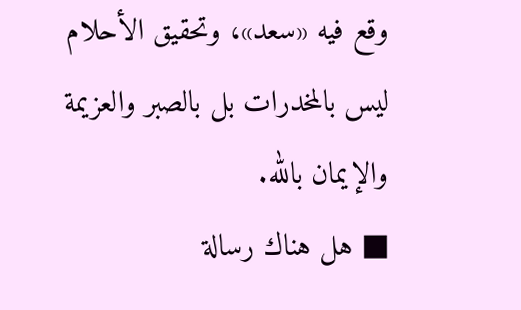وقع فيه «سعد»، وتحقيق الأحلام ليس بالمخدرات بل بالصبر والعزيمة والإيمان بالله.
■ هل هناك رسالة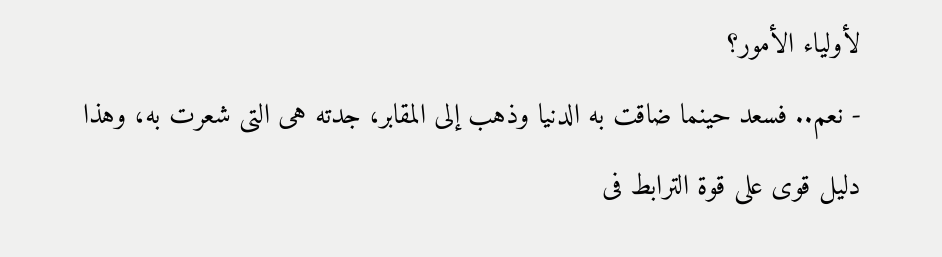لأولياء الأمور؟
- نعم.. فسعد حينما ضاقت به الدنيا وذهب إلى المقابر، جدته هى التى شعرت به، وهذا دليل قوى على قوة الترابط فى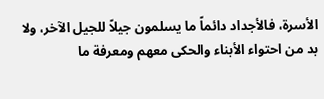الأسرة، فالأجداد دائماً ما يسلمون جيلاً للجيل الآخر، ولا بد من احتواء الأبناء والحكى معهم ومعرفة ما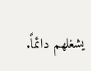يشغلهم دائماً.